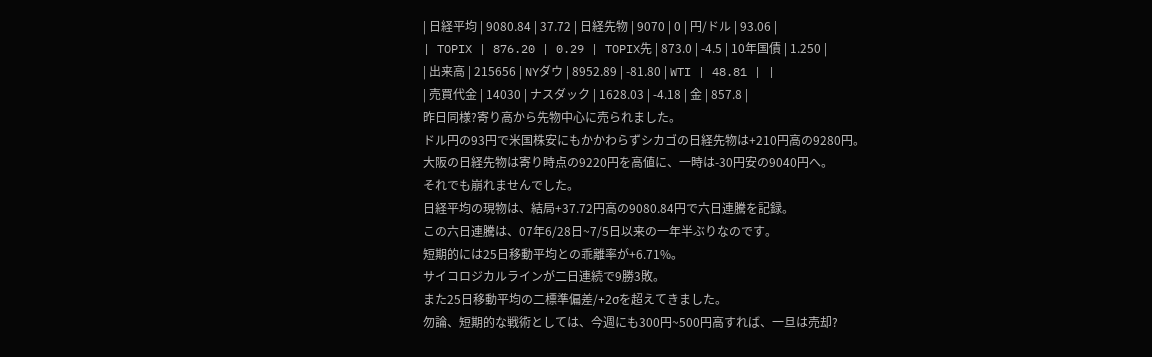| 日経平均 | 9080.84 | 37.72 | 日経先物 | 9070 | 0 | 円/ドル | 93.06 |
| TOPIX | 876.20 | 0.29 | TOPIX先 | 873.0 | -4.5 | 10年国債 | 1.250 |
| 出来高 | 215656 | NYダウ | 8952.89 | -81.80 | WTI | 48.81 | |
| 売買代金 | 14030 | ナスダック | 1628.03 | -4.18 | 金 | 857.8 |
昨日同様?寄り高から先物中心に売られました。
ドル円の93円で米国株安にもかかわらずシカゴの日経先物は+210円高の9280円。
大阪の日経先物は寄り時点の9220円を高値に、一時は-30円安の9040円へ。
それでも崩れませんでした。
日経平均の現物は、結局+37.72円高の9080.84円で六日連騰を記録。
この六日連騰は、07年6/28日~7/5日以来の一年半ぶりなのです。
短期的には25日移動平均との乖離率が+6.71%。
サイコロジカルラインが二日連続で9勝3敗。
また25日移動平均の二標準偏差/+2σを超えてきました。
勿論、短期的な戦術としては、今週にも300円~500円高すれば、一旦は売却?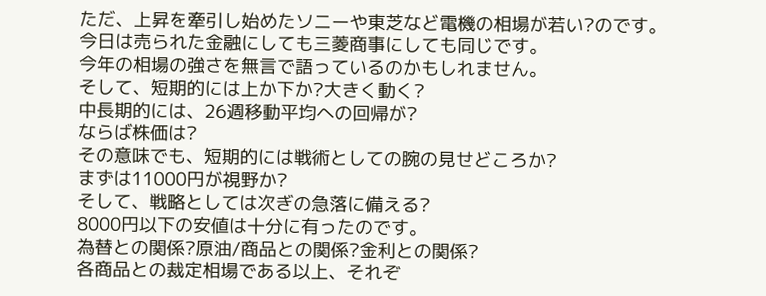ただ、上昇を牽引し始めたソニーや東芝など電機の相場が若い?のです。
今日は売られた金融にしても三菱商事にしても同じです。
今年の相場の強さを無言で語っているのかもしれません。
そして、短期的には上か下か?大きく動く?
中長期的には、26週移動平均への回帰が?
ならば株価は?
その意味でも、短期的には戦術としての腕の見せどころか?
まずは11000円が視野か?
そして、戦略としては次ぎの急落に備える?
8000円以下の安値は十分に有ったのです。
為替との関係?原油/商品との関係?金利との関係?
各商品との裁定相場である以上、それぞ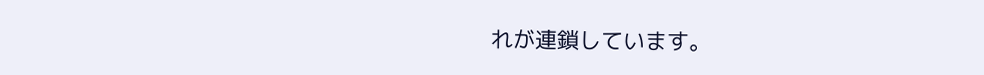れが連鎖しています。